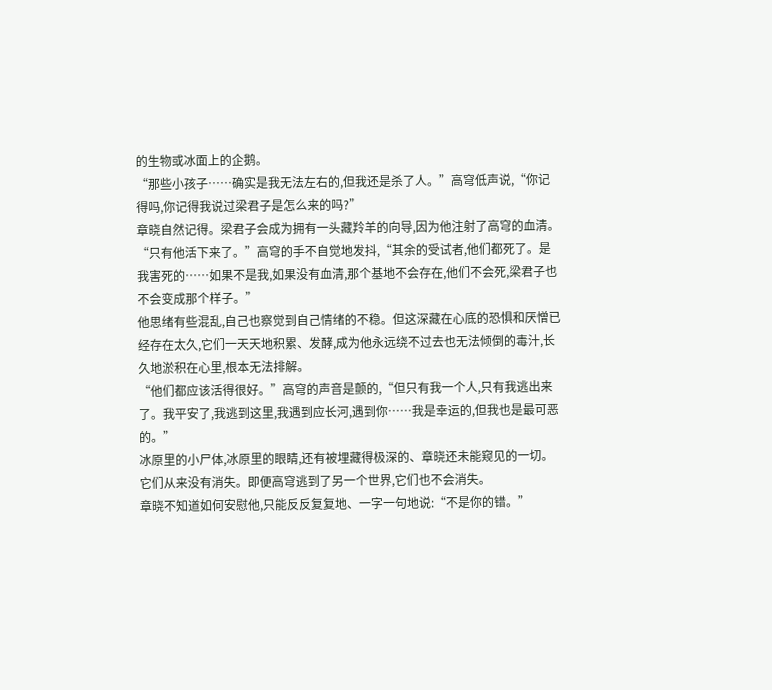的生物或冰面上的企鹅。
“那些小孩子……确实是我无法左右的,但我还是杀了人。”高穹低声说,“你记得吗,你记得我说过梁君子是怎么来的吗?”
章晓自然记得。梁君子会成为拥有一头藏羚羊的向导,因为他注射了高穹的血清。
“只有他活下来了。”高穹的手不自觉地发抖,“其余的受试者,他们都死了。是我害死的……如果不是我,如果没有血清,那个基地不会存在,他们不会死,梁君子也不会变成那个样子。”
他思绪有些混乱,自己也察觉到自己情绪的不稳。但这深藏在心底的恐惧和厌憎已经存在太久,它们一天天地积累、发酵,成为他永远绕不过去也无法倾倒的毒汁,长久地淤积在心里,根本无法排解。
“他们都应该活得很好。”高穹的声音是颤的,“但只有我一个人,只有我逃出来了。我平安了,我逃到这里,我遇到应长河,遇到你……我是幸运的,但我也是最可恶的。”
冰原里的小尸体,冰原里的眼睛,还有被埋藏得极深的、章晓还未能窥见的一切。它们从来没有消失。即便高穹逃到了另一个世界,它们也不会消失。
章晓不知道如何安慰他,只能反反复复地、一字一句地说:“不是你的错。”